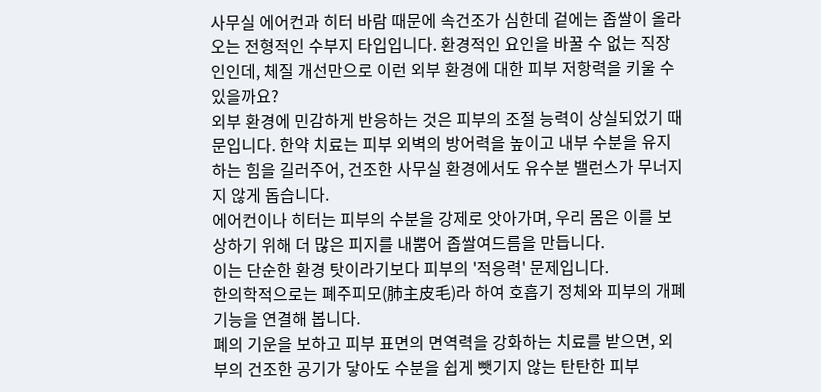사무실 에어컨과 히터 바람 때문에 속건조가 심한데 겉에는 좁쌀이 올라오는 전형적인 수부지 타입입니다. 환경적인 요인을 바꿀 수 없는 직장인인데, 체질 개선만으로 이런 외부 환경에 대한 피부 저항력을 키울 수 있을까요?
외부 환경에 민감하게 반응하는 것은 피부의 조절 능력이 상실되었기 때문입니다. 한약 치료는 피부 외벽의 방어력을 높이고 내부 수분을 유지하는 힘을 길러주어, 건조한 사무실 환경에서도 유수분 밸런스가 무너지지 않게 돕습니다.
에어컨이나 히터는 피부의 수분을 강제로 앗아가며, 우리 몸은 이를 보상하기 위해 더 많은 피지를 내뿜어 좁쌀여드름을 만듭니다.
이는 단순한 환경 탓이라기보다 피부의 '적응력' 문제입니다.
한의학적으로는 폐주피모(肺主皮毛)라 하여 호흡기 정체와 피부의 개폐 기능을 연결해 봅니다.
폐의 기운을 보하고 피부 표면의 면역력을 강화하는 치료를 받으면, 외부의 건조한 공기가 닿아도 수분을 쉽게 뺏기지 않는 탄탄한 피부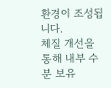환경이 조성됩니다.
체질 개선을 통해 내부 수분 보유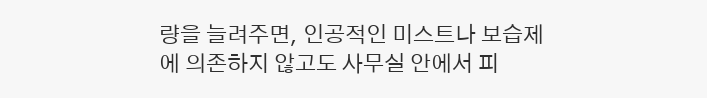량을 늘려주면, 인공적인 미스트나 보습제에 의존하지 않고도 사무실 안에서 피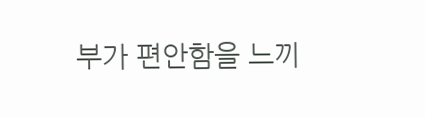부가 편안함을 느끼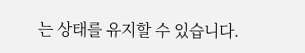는 상태를 유지할 수 있습니다.